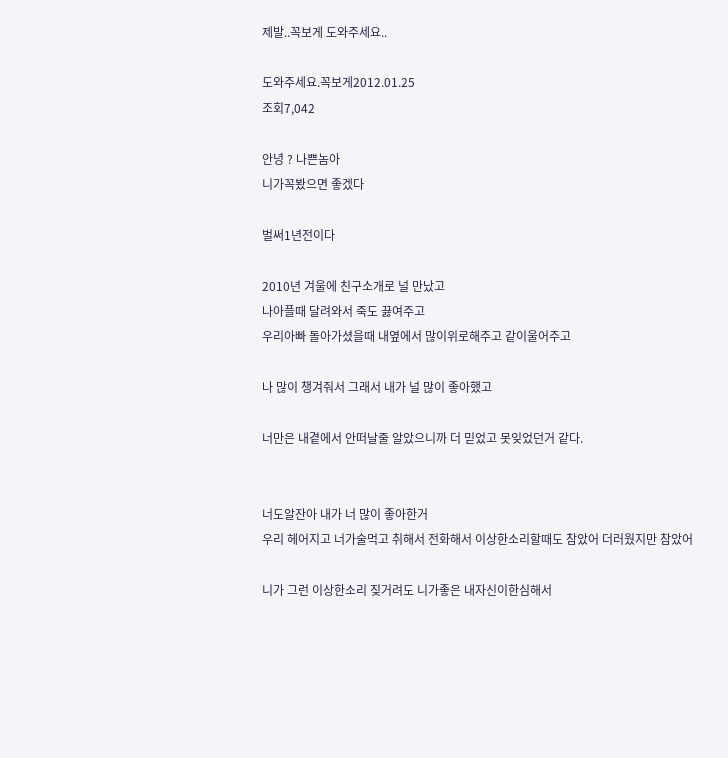제발..꼭보게 도와주세요..

도와주세요.꼭보게2012.01.25
조회7,042

안녕 ? 나쁜놈아
니가꼭봤으면 좋겠다

벌써1년전이다

2010년 겨울에 친구소개로 널 만났고
나아플때 달려와서 죽도 끓여주고
우리아빠 돌아가셨을때 내옆에서 많이위로해주고 같이울어주고

나 많이 챙겨줘서 그래서 내가 널 많이 좋아했고

너만은 내곁에서 안떠날줄 알았으니까 더 믿었고 못잊었던거 같다.


너도알잔아 내가 너 많이 좋아한거
우리 헤어지고 너가술먹고 취해서 전화해서 이상한소리할때도 참았어 더러웠지만 참았어

니가 그런 이상한소리 짖거려도 니가좋은 내자신이한심해서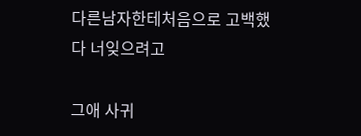다른남자한테처음으로 고백했다 너잊으려고

그애 사귀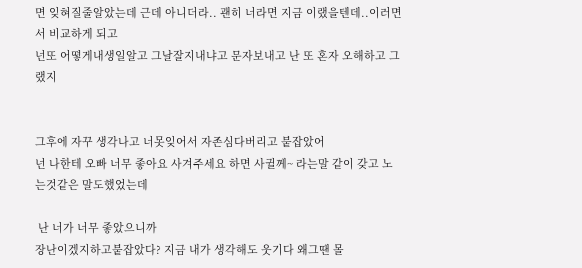면 잊혀질줄알았는데 근데 아니더라.. 괜히 너라면 지금 이랬을텐데..이러면서 비교하게 되고
넌또 어떻게내생일알고 그날잘지내냐고 문자보내고 난 또 혼자 오해하고 그랬지


그후에 자꾸 생각나고 너못잊어서 자존심다버리고 붙잡았어
넌 나한테 오빠 너무 좋아요 사겨주세요 하면 사귈께~ 라는말 같이 갖고 노는것같은 말도했었는데

 난 너가 너무 좋았으니까
장난이겠지하고붙잡았다? 지금 내가 생각해도 웃기다 왜그땐 몰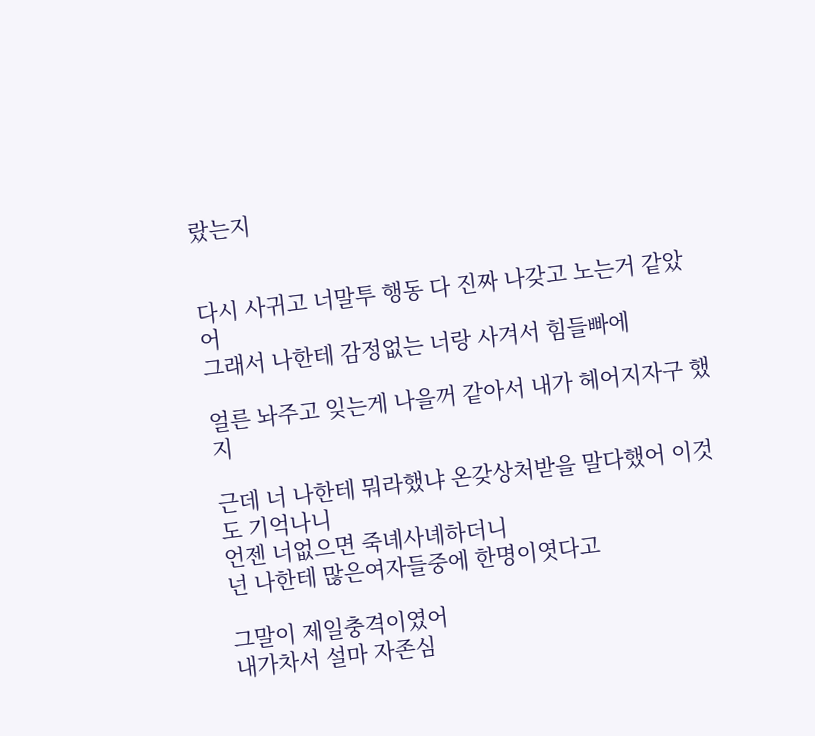랐는지


다시 사귀고 너말투 행동 다 진짜 나갖고 노는거 같았어
그래서 나한테 감정없는 너랑 사겨서 힘들빠에

얼른 놔주고 잊는게 나을꺼 같아서 내가 헤어지자구 했지

근데 너 나한테 뭐라했냐 온갖상처받을 말다했어 이것도 기억나니
언젠 너없으면 죽녜사녜하더니
넌 나한테 많은여자들중에 한명이엿다고

그말이 제일충격이였어
내가차서 설마 자존심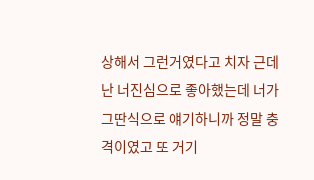상해서 그런거였다고 치자 근데 난 너진심으로 좋아했는데 너가 그딴식으로 얘기하니까 정말 충격이였고 또 거기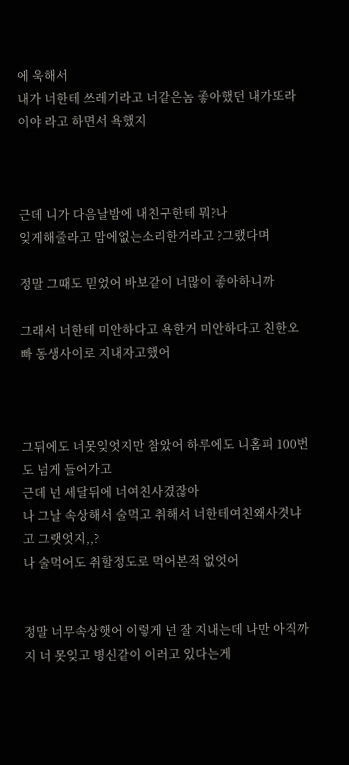에 욱해서
내가 너한테 쓰레기라고 너같은놈 좋아했던 내가또라이야 라고 하면서 욕했지



근데 니가 다음날밤에 내친구한테 뭐?나
잊게해줄라고 맘에없는소리한거라고 ?그랬다며

정말 그때도 믿었어 바보같이 너많이 좋아하니까

그래서 너한테 미안하다고 욕한거 미안하다고 친한오빠 동생사이로 지내자고했어



그뒤에도 너못잊엇지만 참았어 하루에도 니홈피 100번도 넘게 들어가고
근데 넌 세달뒤에 너여친사겼잖아
나 그날 속상해서 술먹고 취해서 너한테여친왜사겻냐고 그랫엇지,,?
나 술먹어도 취할정도로 먹어본적 없엇어


정말 너무속상햇어 이렇게 넌 잘 지내는데 나만 아직까지 너 못잊고 병신같이 이러고 있다는게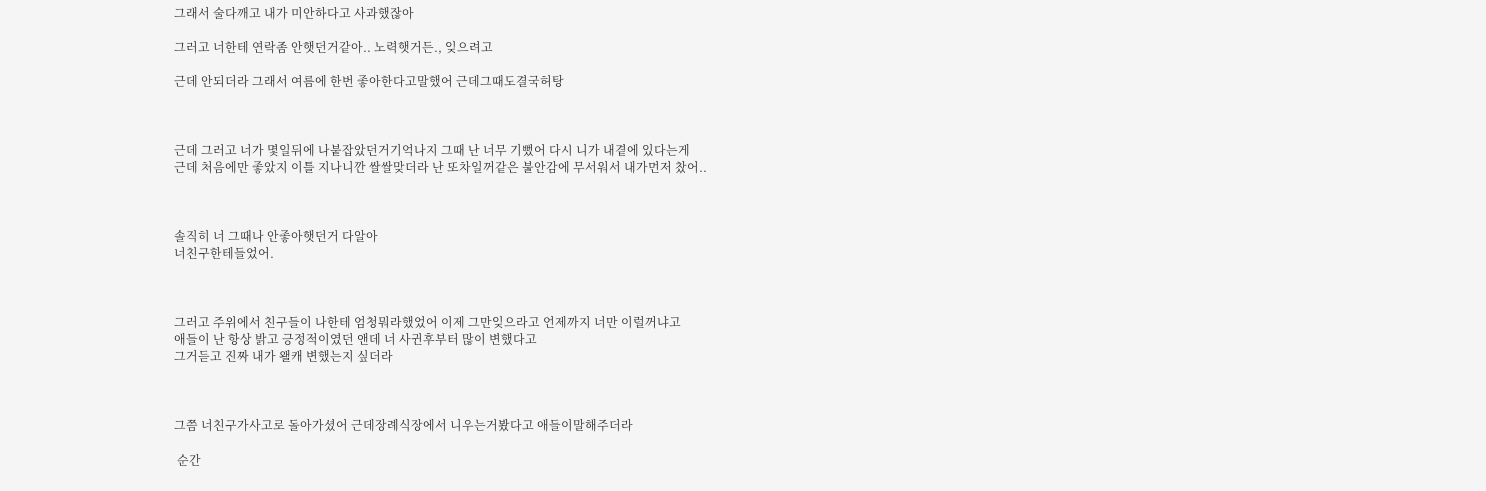그래서 술다깨고 내가 미안하다고 사과했잖아

그러고 너한테 연락좀 안햇던거같아.. 노력햇거든., 잊으려고

근데 안되더라 그래서 여름에 한번 좋아한다고말했어 근데그때도결국허탕



근데 그러고 너가 몇일뒤에 나붙잡았던거기억나지 그때 난 너무 기뻤어 다시 니가 내곁에 있다는게
근데 처음에만 좋았지 이틀 지나니깐 쌀쌀맞더라 난 또차일꺼같은 불안감에 무서워서 내가먼저 찼어..



솔직히 너 그때나 안좋아햇던거 다알아
너친구한테들었어.



그러고 주위에서 친구들이 나한테 엄청뭐라했었어 이제 그만잊으라고 언제까지 너만 이럴꺼냐고
애들이 난 항상 밝고 긍정적이였던 앤데 너 사귄후부터 많이 변했다고
그거듣고 진짜 내가 왤캐 변했는지 싶더라



그쯤 너친구가사고로 돌아가셨어 근데장례식장에서 니우는거봤다고 애들이말해주더라

 순간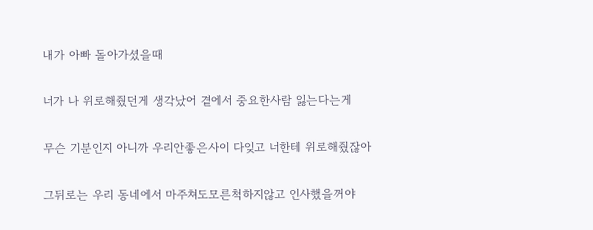내가 아빠 돌아가셨을때

너가 나 위로해줬던게 생각났어 곁에서 중요한사람 잃는다는게

무슨 기분인지 아니까 우리안좋은사이 다잊고 너한테 위로해줬잖아

그뒤로는 우리 동네에서 마주쳐도모른척하지않고 인사했을꺼야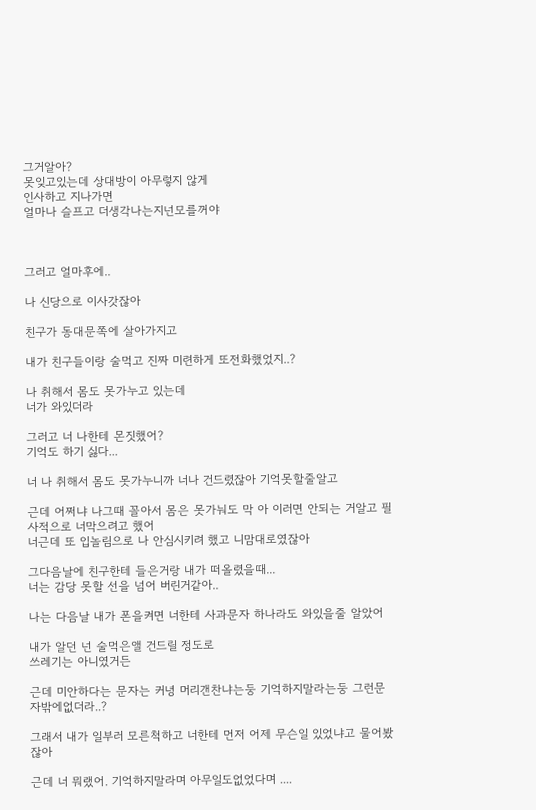그거알아?
못잊고있는데 상대방이 아무렇지 않게
인사하고 지나가면
얼마나 슬프고 더생각나는지넌모를꺼야



그러고 얼마후에..

나 신당으로 이사갓잖아

친구가 동대문쪽에 살아가지고

내가 친구들이랑 술먹고 진짜 미련하게 또전화했었지..?

나 취해서 몸도 못가누고 있는데
너가 와있더라

그러고 너 나한테 몬짓했어?
기억도 하기 싫다...

너 나 취해서 몸도 못가누니까 너나 건드렸잖아 기억못할줄알고

근데 어쩌냐 나그때 꼴아서 몸은 못가눠도 막 아 이러면 안되는 거알고 필사적으로 너막으려고 했어
너근데 또 입놀림으로 나 안심시키려 했고 니맘대로였잖아

그다음날에 친구한테 들은거랑 내가 떠올렸을때...
너는 감당 못할 선을 넘어 버린거같아..

나는 다음날 내가 폰을켜면 너한테 사과문자 하나라도 와있을줄 알았어

내가 알던 넌 술먹은앨 건드릴 정도로
쓰레기는 아니였거든

근데 미안하다는 문자는 커녕 머리갠찬냐는둥 기억하지말라는둥 그런문자밖에없더라..?

그래서 내가 일부러 모른척하고 너한테 먼저 어제 무슨일 있었냐고 물어봤잖아

근데 너 뭐랬어. 기억하지말라며 아무일도없었다며 ....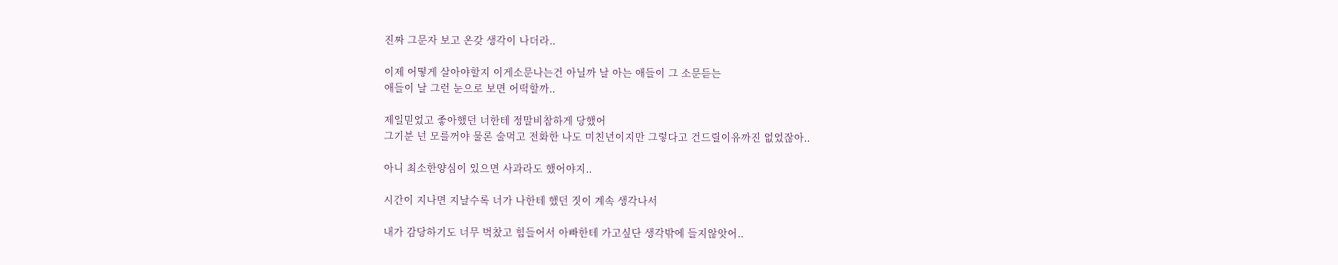진짜 그문자 보고 온갖 생각이 나더라..

이제 어떻게 살아야할지 이게소문나는건 아닐까 날 아는 애들이 그 소문듣는
애들이 날 그런 눈으로 보면 어떡할까..

제일믿었고 좋아했던 너한테 정말비참하게 당했어
그기분 넌 모를꺼야 물론 술먹고 전화한 나도 미친년이지만 그렇다고 건드릴이유까진 없었잖아..

아니 최소한양심이 있으면 사과라도 했어야지..

시간이 지나면 지날수록 너가 나한테 했던 짓이 계속 생각나서

내가 감당하기도 너무 벅찼고 힘들어서 아빠한테 가고싶단 생각밖에 들지않앗어..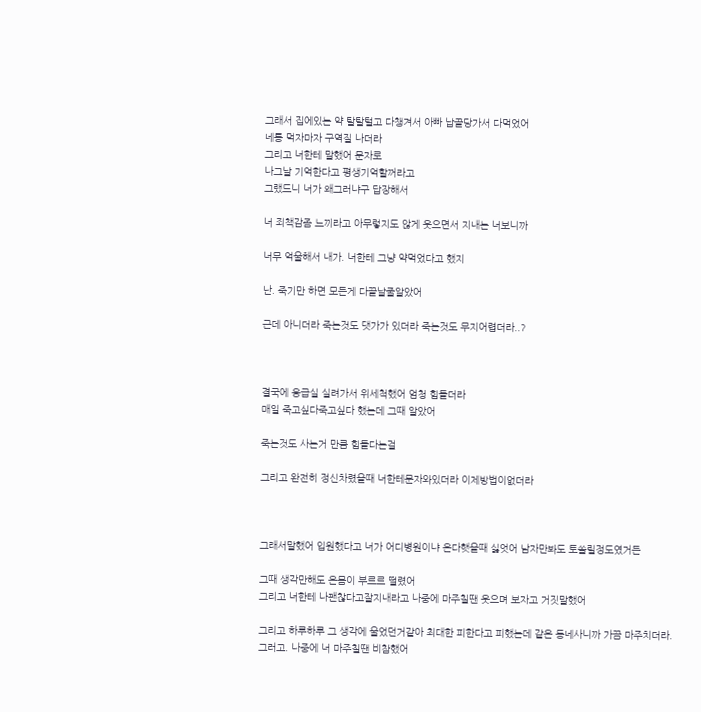그래서 집에있는 약 탈탈털고 다챙겨서 아빠 납골당가서 다먹었어
네통 먹자마자 구역질 나더라
그리고 너한테 말했어 문자로
나그날 기억한다고 평생기억할꺼라고
그랬드니 너가 왜그러냐구 답장해서

너 죄책감좀 느끼라고 아무렇지도 않게 웃으면서 지내는 너보니까

너무 억울해서 내가. 너한테 그냥 약먹었다고 했지

난. 죽기만 하면 모든게 다끝날줄알았어

근데 아니더라 죽는것도 댓가가 있더라 죽는것도 무지어렵더라..?



결국에 응급실 실려가서 위세척했어 엄청 힘들더라
매일 죽고싶다죽고싶다 했는데 그때 알았어

죽는것도 사는거 만큼 힘들다는걸

그리고 완전히 정신차렸을때 너한테문자와있더라 이제방법이없더라



그래서말했어 입원했다고 너가 어디병원이냐 온다햇을때 싫엇어 남자만봐도 토쏠릴정도였거든

그때 생각만해도 온몸이 부르르 떨렸어
그리고 너한테 나괜찮다고잘지내라고 나중에 마주칠땐 웃으며 보자고 거짓말했어

그리고 하루하루 그 생각에 울었던거같아 최대한 피한다고 피했는데 같은 동네사니까 가끔 마주치더라.
그러고. 나중에 너 마주칠땐 비참했어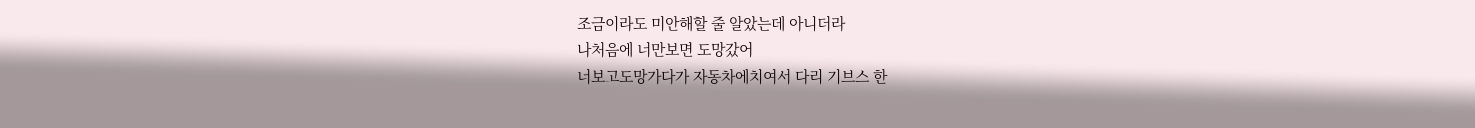조금이라도 미안해할 줄 알았는데 아니더라
나처음에 너만보면 도망갔어
너보고도망가다가 자동차에치여서 다리 기브스 한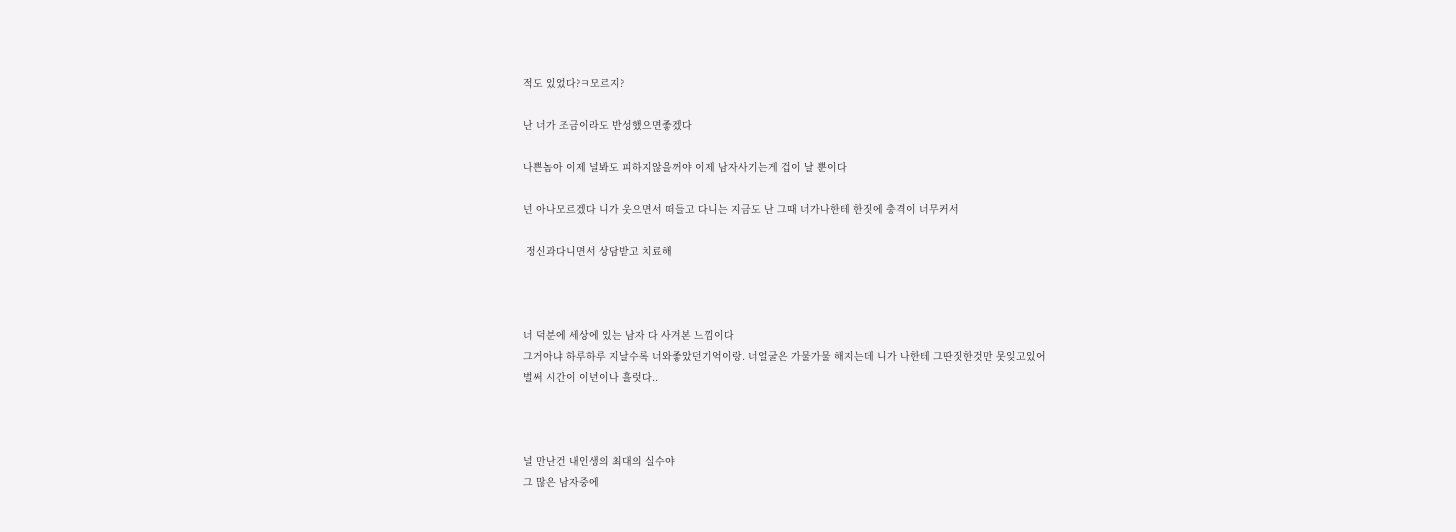적도 있었다?ㅋ모르지?

난 너가 조금이라도 반성했으면좋겠다

나쁜놈아 이제 널봐도 피하지않을꺼야 이제 남자사기는게 겁이 날 뿐이다

넌 아나모르겠다 니가 웃으면서 떠들고 다니는 지금도 난 그때 너가나한테 한짓에 충격이 너무커서

 정신과다니면서 상담받고 치료해



너 덕분에 세상에 있는 남자 다 사겨본 느낌이다
그거아냐 하루하루 지날수록 너와좋았던기억이랑. 너얼굴은 가물가물 해지는데 니가 나한테 그딴짓한것만 못잊고있어
벌써 시간이 이년이나 흘럿다..



널 만난건 내인생의 최대의 실수야
그 많은 남자중에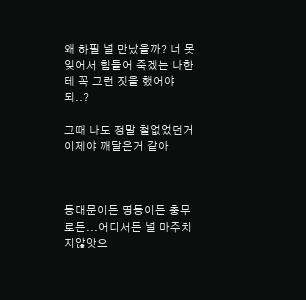왜 하필 널 만났을까? 너 못잊어서 힘들어 죽겠는 나한테 꼭 그런 짓을 했어야되..?

그때 나도 정말 철없었던거 이제야 깨달은거 같아



동대문이든 명동이든 충무로든...어디서든 널 마주치지않앗으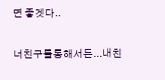면 좋겟다..

너친구를통해서든...내친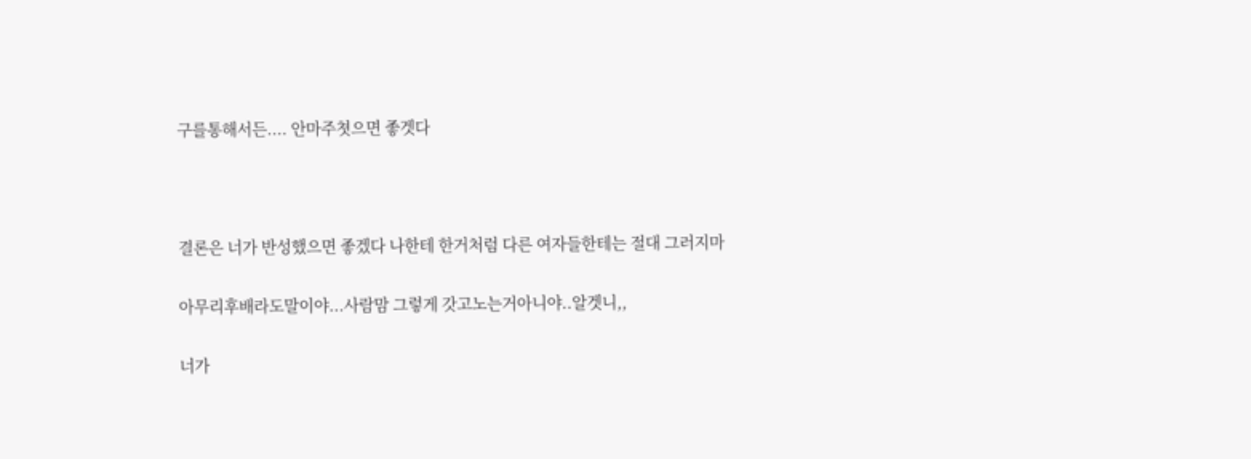구를통해서든.... 안마주쳣으면 좋겟다



결론은 너가 반성했으면 좋겠다 나한테 한거처럼 다른 여자들한테는 절대 그러지마

아무리후배라도말이야...사람맘 그렇게 갓고노는거아니야..알겟니,,

너가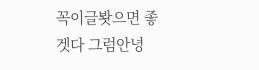꼭이글봣으면 좋겟다 그럼안녕